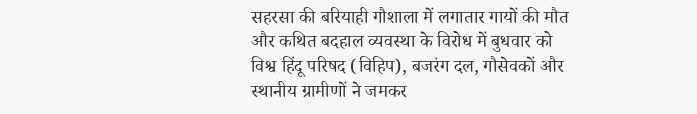सहरसा की बरियाही गौशाला में लगातार गायों की मौत और कथित बदहाल व्यवस्था के विरोध में बुधवार को विश्व हिंदू परिषद (विहिप), बजरंग दल, गौसेवकों और स्थानीय ग्रामीणों ने जमकर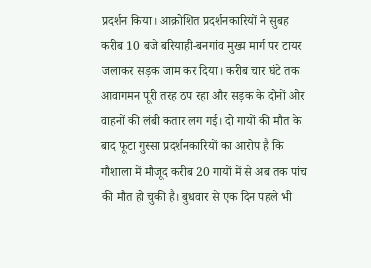प्रदर्शन किया। आक्रोशित प्रदर्शनकारियों ने सुबह करीब 10 बजे बरियाही-बनगांव मुख्य मार्ग पर टायर जलाकर सड़क जाम कर दिया। करीब चार घंटे तक आवागमन पूरी तरह ठप रहा और सड़क के दोनों ओर वाहनों की लंबी कतार लग गई। दो गायों की मौत के बाद फूटा गुस्सा प्रदर्शनकारियों का आरोप है कि गौशाला में मौजूद करीब 20 गायों में से अब तक पांच की मौत हो चुकी है। बुधवार से एक दिन पहले भी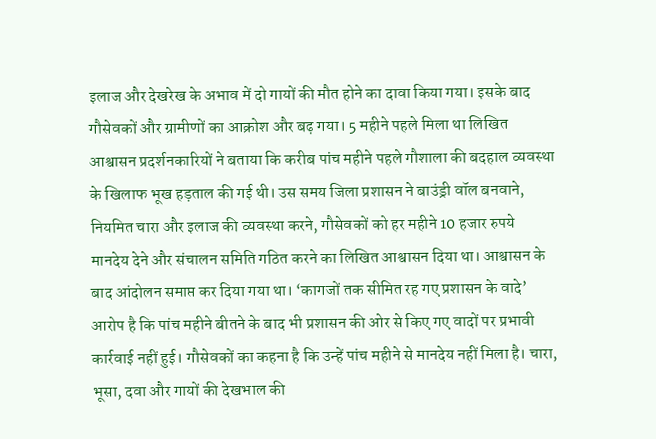इलाज और देखरेख के अभाव में दो गायों की मौत होने का दावा किया गया। इसके बाद गौसेवकों और ग्रामीणों का आक्रोश और बढ़ गया। 5 महीने पहले मिला था लिखित आश्वासन प्रदर्शनकारियों ने बताया कि करीब पांच महीने पहले गौशाला की बदहाल व्यवस्था के खिलाफ भूख हड़ताल की गई थी। उस समय जिला प्रशासन ने बाउंड्री वॉल बनवाने, नियमित चारा और इलाज की व्यवस्था करने, गौसेवकों को हर महीने 10 हजार रुपये मानदेय देने और संचालन समिति गठित करने का लिखित आश्वासन दिया था। आश्वासन के बाद आंदोलन समाप्त कर दिया गया था। ‘कागजों तक सीमित रह गए प्रशासन के वादे’ आरोप है कि पांच महीने बीतने के बाद भी प्रशासन की ओर से किए गए वादों पर प्रभावी कार्रवाई नहीं हुई। गौसेवकों का कहना है कि उन्हें पांच महीने से मानदेय नहीं मिला है। चारा, भूसा, दवा और गायों की देखभाल की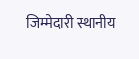जिम्मेदारी स्थानीय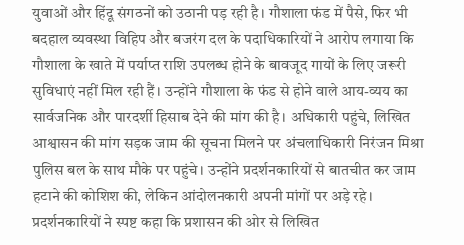युवाओं और हिंदू संगठनों को उठानी पड़ रही है। गौशाला फंड में पैसे, फिर भी बदहाल व्यवस्था विहिप और बजरंग दल के पदाधिकारियों ने आरोप लगाया कि गौशाला के खाते में पर्याप्त राशि उपलब्ध होने के बावजूद गायों के लिए जरूरी सुविधाएं नहीं मिल रही हैं। उन्होंने गौशाला के फंड से होने वाले आय-व्यय का सार्वजनिक और पारदर्शी हिसाब देने की मांग की है। अधिकारी पहुंचे, लिखित आश्वासन की मांग सड़क जाम की सूचना मिलने पर अंचलाधिकारी निरंजन मिश्रा पुलिस बल के साथ मौके पर पहुंचे। उन्होंने प्रदर्शनकारियों से बातचीत कर जाम हटाने की कोशिश की, लेकिन आंदोलनकारी अपनी मांगों पर अड़े रहे। प्रदर्शनकारियों ने स्पष्ट कहा कि प्रशासन की ओर से लिखित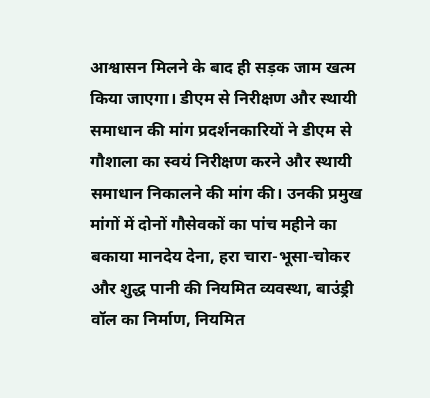आश्वासन मिलने के बाद ही सड़क जाम खत्म किया जाएगा। डीएम से निरीक्षण और स्थायी समाधान की मांग प्रदर्शनकारियों ने डीएम से गौशाला का स्वयं निरीक्षण करने और स्थायी समाधान निकालने की मांग की। उनकी प्रमुख मांगों में दोनों गौसेवकों का पांच महीने का बकाया मानदेय देना, हरा चारा-भूसा-चोकर और शुद्ध पानी की नियमित व्यवस्था, बाउंड्री वॉल का निर्माण, नियमित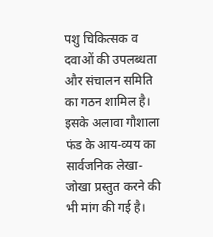पशु चिकित्सक व दवाओं की उपलब्धता और संचालन समिति का गठन शामिल है। इसके अलावा गौशाला फंड के आय-व्यय का सार्वजनिक लेखा-जोखा प्रस्तुत करने की भी मांग की गई है।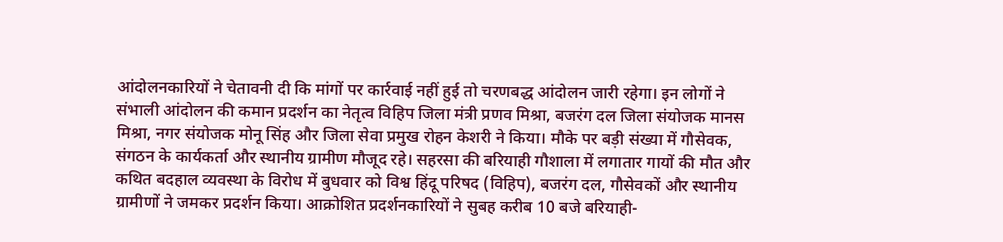आंदोलनकारियों ने चेतावनी दी कि मांगों पर कार्रवाई नहीं हुई तो चरणबद्ध आंदोलन जारी रहेगा। इन लोगों ने संभाली आंदोलन की कमान प्रदर्शन का नेतृत्व विहिप जिला मंत्री प्रणव मिश्रा, बजरंग दल जिला संयोजक मानस मिश्रा, नगर संयोजक मोनू सिंह और जिला सेवा प्रमुख रोहन केशरी ने किया। मौके पर बड़ी संख्या में गौसेवक, संगठन के कार्यकर्ता और स्थानीय ग्रामीण मौजूद रहे। सहरसा की बरियाही गौशाला में लगातार गायों की मौत और कथित बदहाल व्यवस्था के विरोध में बुधवार को विश्व हिंदू परिषद (विहिप), बजरंग दल, गौसेवकों और स्थानीय ग्रामीणों ने जमकर प्रदर्शन किया। आक्रोशित प्रदर्शनकारियों ने सुबह करीब 10 बजे बरियाही-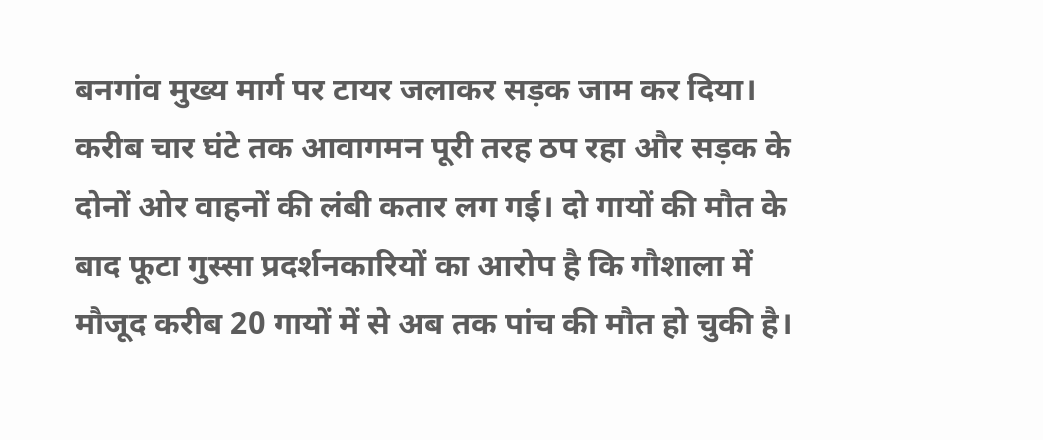बनगांव मुख्य मार्ग पर टायर जलाकर सड़क जाम कर दिया। करीब चार घंटे तक आवागमन पूरी तरह ठप रहा और सड़क के दोनों ओर वाहनों की लंबी कतार लग गई। दो गायों की मौत के बाद फूटा गुस्सा प्रदर्शनकारियों का आरोप है कि गौशाला में मौजूद करीब 20 गायों में से अब तक पांच की मौत हो चुकी है।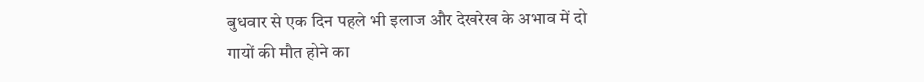बुधवार से एक दिन पहले भी इलाज और देखरेख के अभाव में दो गायों की मौत होने का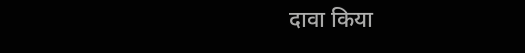दावा किया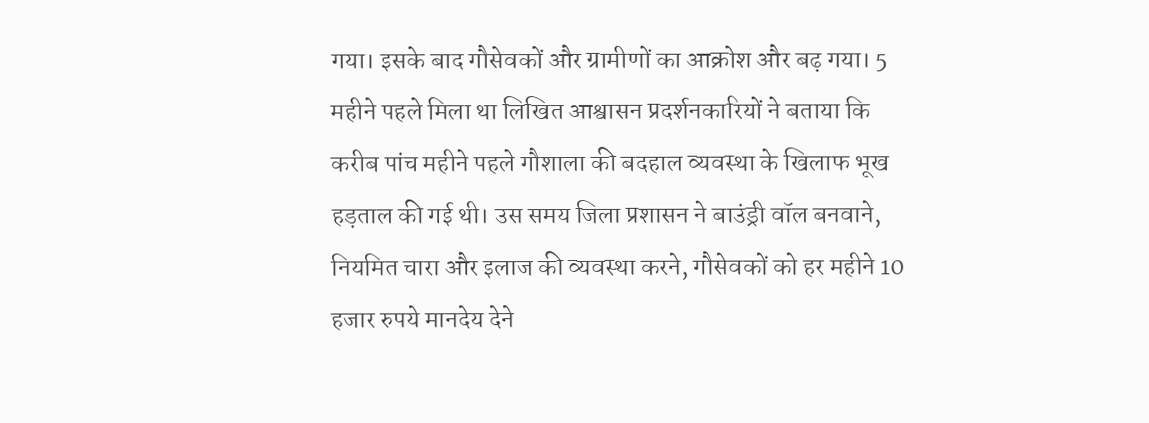गया। इसके बाद गौसेवकों और ग्रामीणों का आक्रोश और बढ़ गया। 5 महीने पहले मिला था लिखित आश्वासन प्रदर्शनकारियों ने बताया कि करीब पांच महीने पहले गौशाला की बदहाल व्यवस्था के खिलाफ भूख हड़ताल की गई थी। उस समय जिला प्रशासन ने बाउंड्री वॉल बनवाने, नियमित चारा और इलाज की व्यवस्था करने, गौसेवकों को हर महीने 10 हजार रुपये मानदेय देने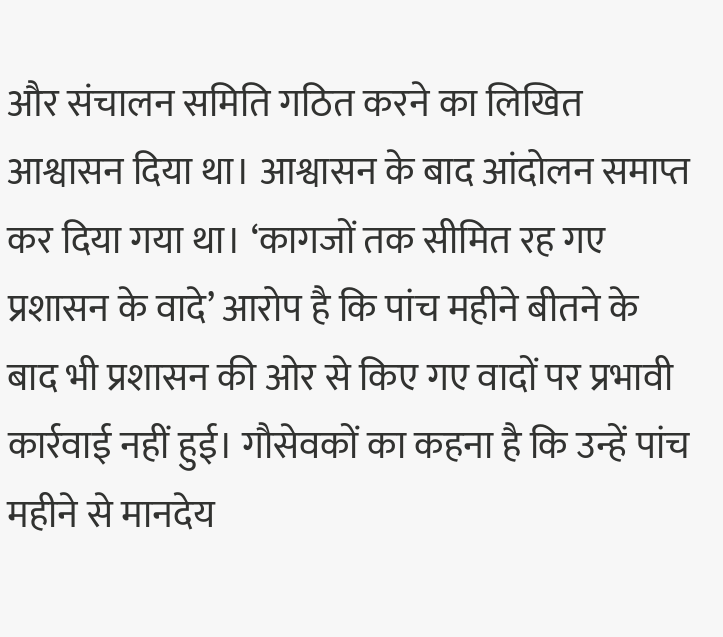और संचालन समिति गठित करने का लिखित आश्वासन दिया था। आश्वासन के बाद आंदोलन समाप्त कर दिया गया था। ‘कागजों तक सीमित रह गए प्रशासन के वादे’ आरोप है कि पांच महीने बीतने के बाद भी प्रशासन की ओर से किए गए वादों पर प्रभावी कार्रवाई नहीं हुई। गौसेवकों का कहना है कि उन्हें पांच महीने से मानदेय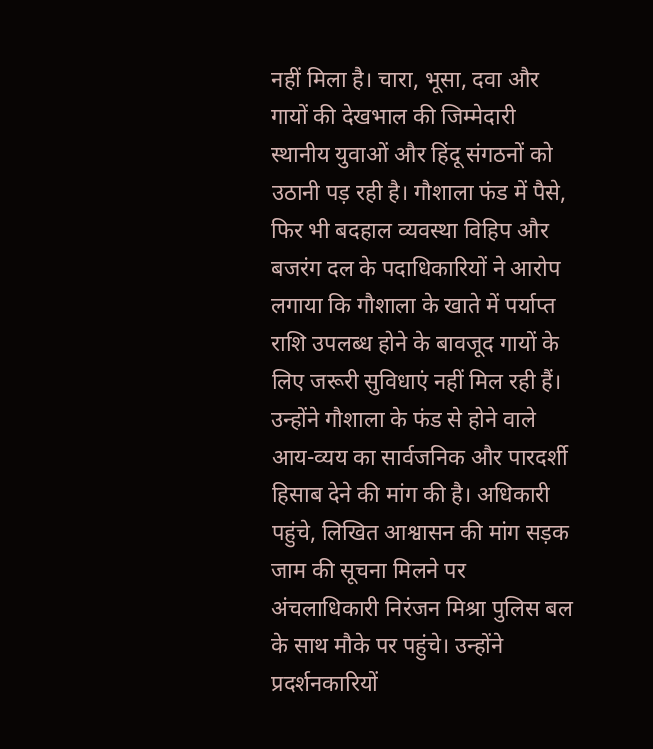नहीं मिला है। चारा, भूसा, दवा और गायों की देखभाल की जिम्मेदारी स्थानीय युवाओं और हिंदू संगठनों को उठानी पड़ रही है। गौशाला फंड में पैसे, फिर भी बदहाल व्यवस्था विहिप और बजरंग दल के पदाधिकारियों ने आरोप लगाया कि गौशाला के खाते में पर्याप्त राशि उपलब्ध होने के बावजूद गायों के लिए जरूरी सुविधाएं नहीं मिल रही हैं। उन्होंने गौशाला के फंड से होने वाले आय-व्यय का सार्वजनिक और पारदर्शी हिसाब देने की मांग की है। अधिकारी पहुंचे, लिखित आश्वासन की मांग सड़क जाम की सूचना मिलने पर अंचलाधिकारी निरंजन मिश्रा पुलिस बल के साथ मौके पर पहुंचे। उन्होंने प्रदर्शनकारियों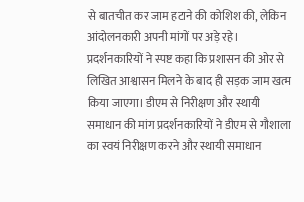से बातचीत कर जाम हटाने की कोशिश की, लेकिन आंदोलनकारी अपनी मांगों पर अड़े रहे। प्रदर्शनकारियों ने स्पष्ट कहा कि प्रशासन की ओर से लिखित आश्वासन मिलने के बाद ही सड़क जाम खत्म किया जाएगा। डीएम से निरीक्षण और स्थायी समाधान की मांग प्रदर्शनकारियों ने डीएम से गौशाला का स्वयं निरीक्षण करने और स्थायी समाधान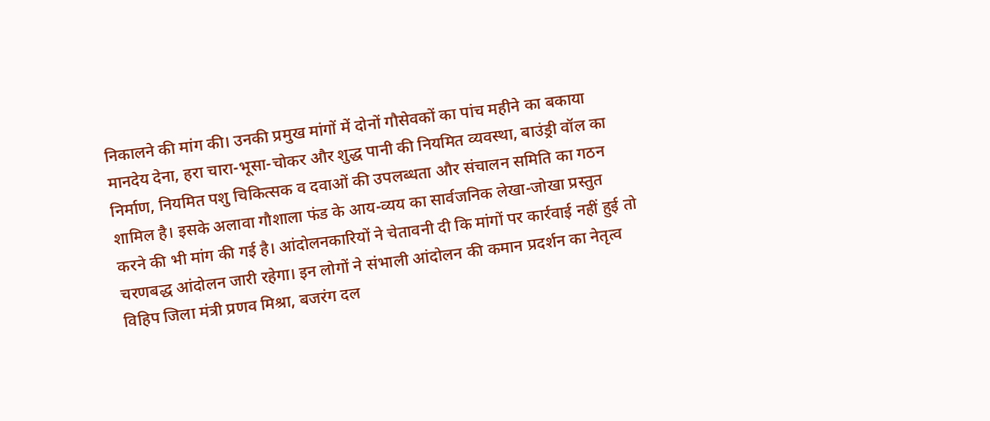निकालने की मांग की। उनकी प्रमुख मांगों में दोनों गौसेवकों का पांच महीने का बकाया मानदेय देना, हरा चारा-भूसा-चोकर और शुद्ध पानी की नियमित व्यवस्था, बाउंड्री वॉल का निर्माण, नियमित पशु चिकित्सक व दवाओं की उपलब्धता और संचालन समिति का गठन शामिल है। इसके अलावा गौशाला फंड के आय-व्यय का सार्वजनिक लेखा-जोखा प्रस्तुत करने की भी मांग की गई है। आंदोलनकारियों ने चेतावनी दी कि मांगों पर कार्रवाई नहीं हुई तो चरणबद्ध आंदोलन जारी रहेगा। इन लोगों ने संभाली आंदोलन की कमान प्रदर्शन का नेतृत्व विहिप जिला मंत्री प्रणव मिश्रा, बजरंग दल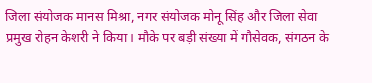जिला संयोजक मानस मिश्रा, नगर संयोजक मोनू सिंह और जिला सेवा प्रमुख रोहन केशरी ने किया। मौके पर बड़ी संख्या में गौसेवक, संगठन के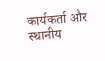कार्यकर्ता और स्थानीय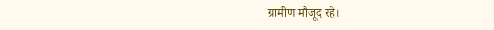ग्रामीण मौजूद रहे।